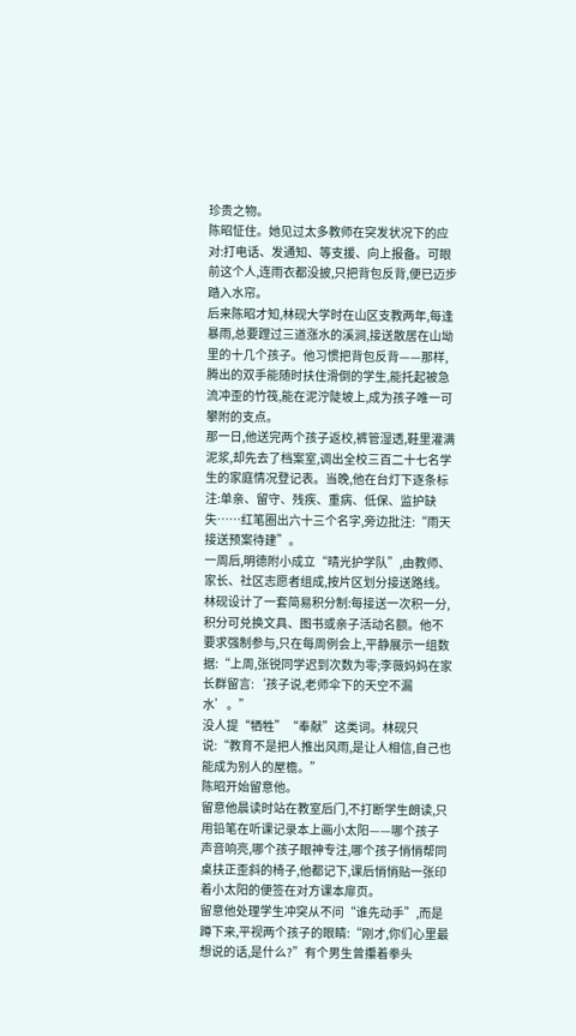珍贵之物。
陈昭怔住。她见过太多教师在突发状况下的应对:打电话、发通知、等支援、向上报备。可眼前这个人,连雨衣都没披,只把背包反背,便已迈步踏入水帘。
后来陈昭才知,林砚大学时在山区支教两年,每逢暴雨,总要蹚过三道涨水的溪涧,接送散居在山坳里的十几个孩子。他习惯把背包反背——那样,腾出的双手能随时扶住滑倒的学生,能托起被急流冲歪的竹筏,能在泥泞陡坡上,成为孩子唯一可攀附的支点。
那一日,他送完两个孩子返校,裤管湿透,鞋里灌满泥浆,却先去了档案室,调出全校三百二十七名学生的家庭情况登记表。当晚,他在台灯下逐条标注:单亲、留守、残疾、重病、低保、监护缺失……红笔圈出六十三个名字,旁边批注:“雨天接送预案待建”。
一周后,明德附小成立“晴光护学队”,由教师、家长、社区志愿者组成,按片区划分接送路线。林砚设计了一套简易积分制:每接送一次积一分,积分可兑换文具、图书或亲子活动名额。他不要求强制参与,只在每周例会上,平静展示一组数据:“上周,张锐同学迟到次数为零;李薇妈妈在家长群留言:‘孩子说,老师伞下的天空不漏水’。”
没人提“牺牲”“奉献”这类词。林砚只说:“教育不是把人推出风雨,是让人相信,自己也能成为别人的屋檐。”
陈昭开始留意他。
留意他晨读时站在教室后门,不打断学生朗读,只用铅笔在听课记录本上画小太阳——哪个孩子声音响亮,哪个孩子眼神专注,哪个孩子悄悄帮同桌扶正歪斜的椅子,他都记下,课后悄悄贴一张印着小太阳的便签在对方课本扉页。
留意他处理学生冲突从不问“谁先动手”,而是蹲下来,平视两个孩子的眼睛:“刚才,你们心里最想说的话,是什么?”有个男生曾攥着拳头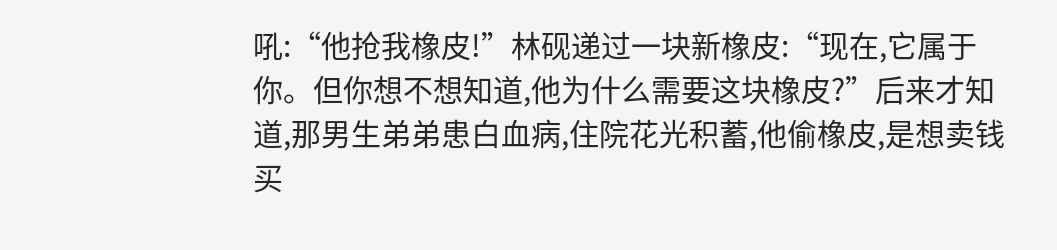吼:“他抢我橡皮!”林砚递过一块新橡皮:“现在,它属于你。但你想不想知道,他为什么需要这块橡皮?”后来才知道,那男生弟弟患白血病,住院花光积蓄,他偷橡皮,是想卖钱买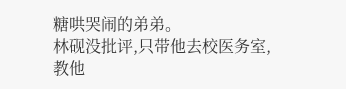糖哄哭闹的弟弟。
林砚没批评,只带他去校医务室,教他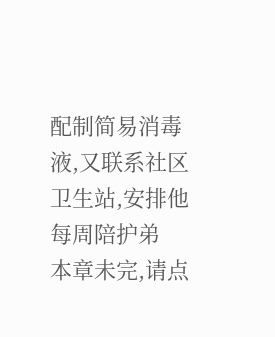配制简易消毒液,又联系社区卫生站,安排他每周陪护弟
本章未完,请点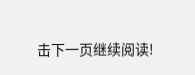击下一页继续阅读!